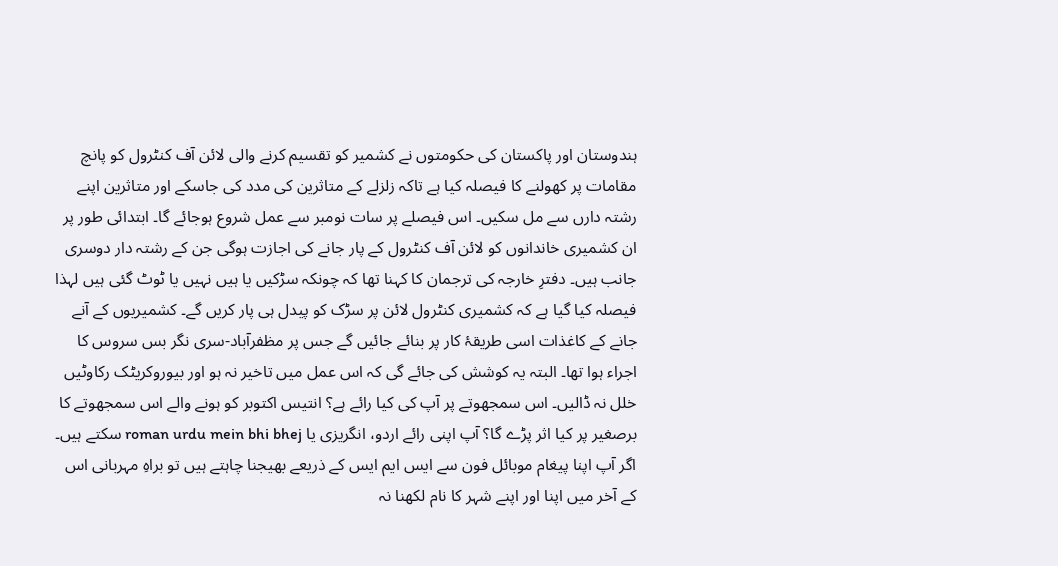ہندوستان اور پاکستان کی حکومتوں نے کشمیر کو تقسیم کرنے والی لائن آف کنٹرول کو پانچ مقامات پر کھولنے کا فیصلہ کیا ہے تاکہ زلزلے کے متاثرین کی مدد کی جاسکے اور متاثرین اپنے رشتہ دارں سے مل سکیں۔ اس فیصلے پر سات نومبر سے عمل شروع ہوجائے گا۔ ابتدائی طور پر ان کشمیری خاندانوں کو لائن آف کنٹرول کے پار جانے کی اجازت ہوگی جن کے رشتہ دار دوسری جانب ہیں۔ دفترِ خارجہ کی ترجمان کا کہنا تھا کہ چونکہ سڑکیں یا ہیں نہیں یا ٹوٹ گئی ہیں لہذا فیصلہ کیا گیا ہے کہ کشمیری کنٹرول لائن پر سڑک کو پیدل ہی پار کریں گے۔ کشمیریوں کے آنے جانے کے کاغذات اسی طریقۂ کار پر بنائے جائیں گے جس پر مظفرآباد-سری نگر بس سروس کا اجراء ہوا تھا۔ البتہ یہ کوشش کی جائے گی کہ اس عمل میں تاخیر نہ ہو اور بیوروکریٹک رکاوٹیں خلل نہ ڈالیں۔ اس سمجھوتے پر آپ کی کیا رائے ہے؟ انتیس اکتوبر کو ہونے والے اس سمجھوتے کا برصغیر پر کیا اثر پڑے گا؟ آپ اپنی رائے اردو، انگریزی یا roman urdu mein bhi bhej سکتے ہیں۔ اگر آپ اپنا پیغام موبائل فون سے ایس ایم ایس کے ذریعے بھیجنا چاہتے ہیں تو براہِ مہربانی اس کے آخر میں اپنا اور اپنے شہر کا نام لکھنا نہ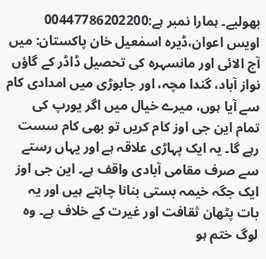بھولیے۔ ہمارا نمبر ہے:00447786202200
اویس اعوان،ڈیرہ اسمٰعیل خان پاکستان: میں آج الائی اور مانسہرہ کی تحصیل ڈاڈر کے گاؤں نواز آباد، گندا مچہ، اور جابوڑی میں امدادی کام سے آیا ہوں، میرے خیال میں اگر یورپ کی تمام این جی اوز کام کریں تو بھی کام سست رہے گا۔ یہ ایک پہاڑی علاقہ ہے اور یہاں رستے سے صرف مقامی آبادی واقف ہے۔ این جی اوز ایک جگہ خیمہ بستی بنانا چاہتے ہیں اور یہ بات پٹھان ثقافت اور غیرت کے خلاف ہے۔ وہ لوگ ختم ہو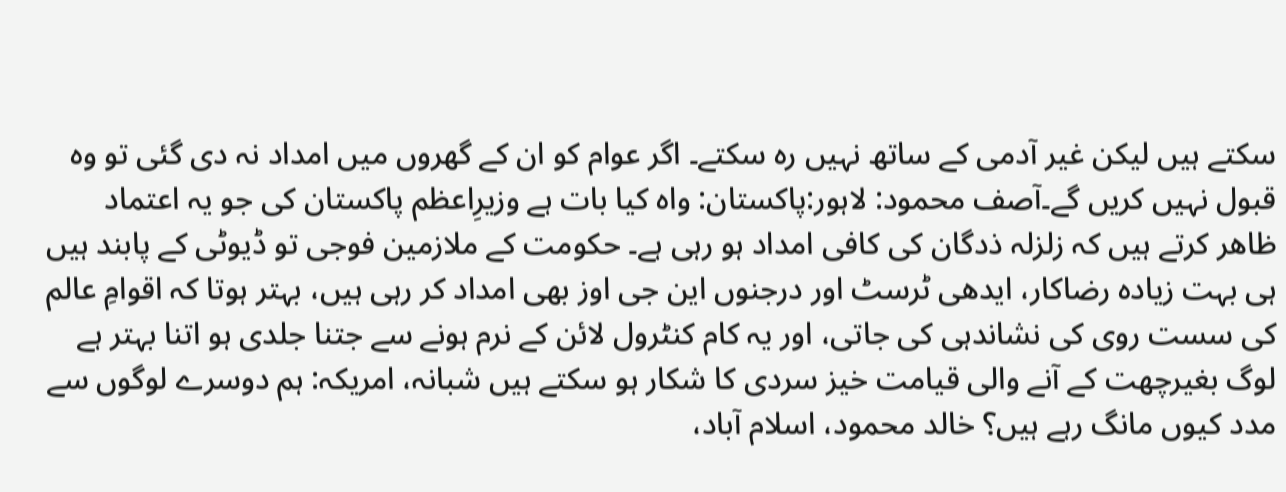سکتے ہیں لیکن غیر آدمی کے ساتھ نہیں رہ سکتے۔ اگر عوام کو ان کے گھروں میں امداد نہ دی گئی تو وہ قبول نہیں کریں گے۔آصف محمود: لاہور:پاکستان: واہ کیا بات ہے وزیرِاعظم پاکستان کی جو یہ اعتماد ظاھر کرتے ہیں کہ زلزلہ ذدگان کی کافی امداد ہو رہی ہے۔ حکومت کے ملازمین فوجی تو ڈیوٹی کے پابند ہیں ہی بہت زیادہ رضاکار، ایدھی ٹرسٹ اور درجنوں این جی اوز بھی امداد کر رہی ہیں، بہتر ہوتا کہ اقوامِ عالم کی سست روی کی نشاندہی کی جاتی، اور یہ کام کنٹرول لائن کے نرم ہونے سے جتنا جلدی ہو اتنا بہتر ہے لوگ بغیرچھت کے آنے والی قیامت خیز سردی کا شکار ہو سکتے ہیں شبانہ، امریکہ: ہم دوسرے لوگوں سے مدد کیوں مانگ رہے ہیں؟ خالد محمود، اسلام آباد،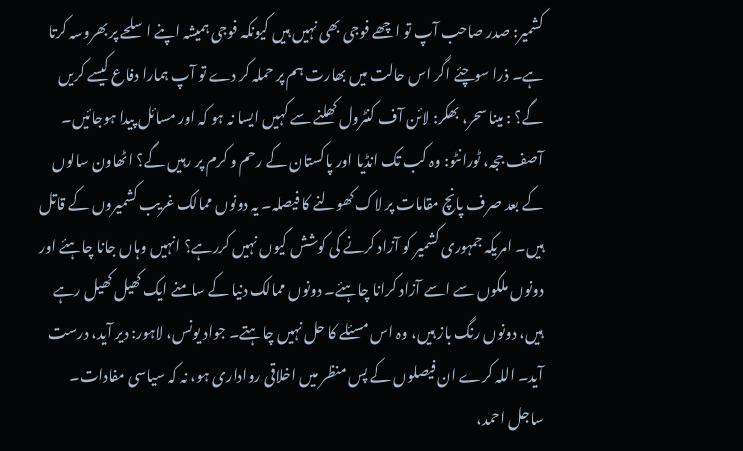کشمیر: صدر صاحب آپ تو اچھے فوجی بھی نہیں ہیں کیونکہ فوجی ہمیشہ اپنے اسلحے پر بھروسہ کرتا ہے۔ ذرا سوچئے اگر اس حالت میں بھارت ہم پر حملہ کر دے تو آپ ہمارا دفاع کیسے کریں گے؟ : مینا سحر، بھکر: لائن آف کنٹرول کھلنے سے کہیں ایسا نہ ہو کہ اور مسائل پیدا ہوجائیں۔ آصف ججہ، ٹورانٹو: وہ کب تک انڈیا اور پاکستان کے رحم و کرم پر رہیں گے؟ اٹھاون سالوں کے بعد صرف پانچ مقامات پر لاک کھولنے کا فیصلہ۔ یہ دونوں ممالک غریب کشمیروں کے قاتل ہیں۔ امریکہ جمہوری کشمیر کو آزاد کرنے کی کوشش کیوں نہیں کررہے؟ انہیں وہاں جانا چاہئے اور دونوں ملکوں سے اسے آزاد کرانا چاہئے۔ دونوں ممالک دنیا کے سامنے ایک کھیل کھیل رہے ہیں، دونوں رنگ باز ہیں، وہ اس مسئلے کا حل نہیں چاہتے۔ جواد یونس، لاہور: دیر آید، درست آید۔ اللہ کرے ان فیصلوں کے پس منظر میں اخلاقی رواداری ہو، نہ کہ سیاسی مفادات۔ ساجل احمد،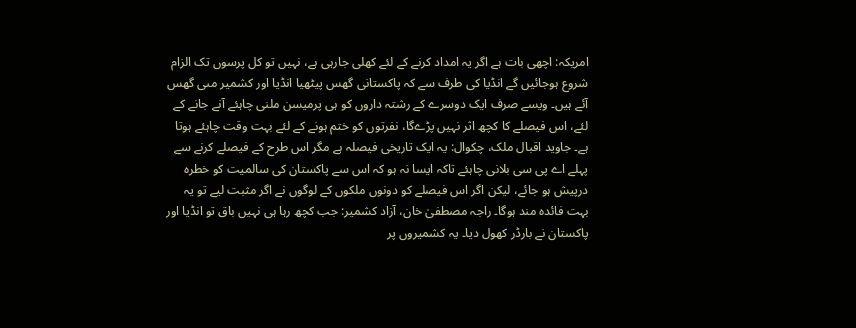امریکہ: اچھی بات ہے اگر یہ امداد کرنے کے لئے کھلی جارہی ہے، نہیں تو کل پرسوں تک الزام شروع ہوجائیں گے انڈیا کی طرف سے کہ پاکستانی گھس پیٹھیا انڈیا اور کشمیر مںی گھس آئے ہیں۔ ویسے صرف ایک دوسرے کے رشتہ داروں کو ہی پرمیسن ملنی چاہئے آنے جانے کے لئے، اس فیصلے کا کچھ اثر نہیں پڑےگا، نفرتوں کو ختم ہونے کے لئے بہت وقت چاہئے ہوتا ہے۔ جاوید اقبال ملک، چکوال: یہ ایک تاریخی فیصلہ ہے مگر اس طرح کے فیصلے کرنے سے پہلے اے پی سی بلانی چاہئے تاکہ ایسا نہ ہو کہ اس سے پاکستان کی سالمیت کو خطرہ درپیش ہو جائے، لیکن اگر اس فیصلے کو دونوں ملکوں کے لوگوں نے اگر مثبت لیے تو یہ بہت فائدہ مند ہوگا۔ راجہ مصطفیٰ خان، آزاد کشمیر: جب کچھ رہا ہی نہیں باق تو انڈیا اور پاکستان نے بارڈر کھول دیا۔ یہ کشمیروں پر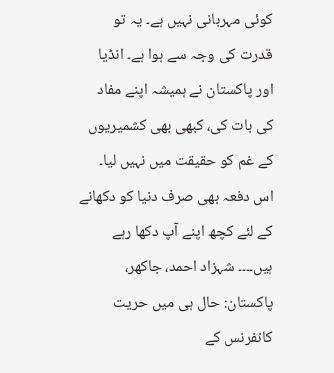کوئی مہربانی نہیں ہے۔ یہ تو قدرت کی وجہ سے ہوا ہے۔ انڈیا اور پاکستان نے ہمیشہ اپنے مفاد کی بات کی، کبھی بھی کشمیریوں کے غم کو حقیقت میں نہیں لیا۔ اس دفعہ بھی صرف دنیا کو دکھانے کے لئے کچھ اپنے آپ دکھا رہے ہیں۔۔۔۔ شہزاد احمد، جاکھر، پاکستان: حال ہی میں حریت کانفرنس کے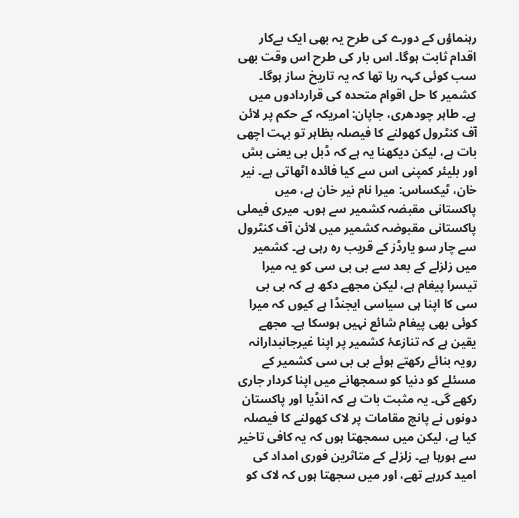رہنماؤں کے دورے کی طرح یہ بھی ایک بےکار اقدام ثابت ہوگا۔ اس بار کی طرح اس وقت بھی سب کوئی کہہ رہا تھا کہ یہ تاریخ ساز ہوگا۔ کشمیر کا حل اقوام متحدہ کی قراردادوں میں ہے۔ طاہر چودھری، جاپان: امریکہ کے حکم پر لائن آف کنٹرول کھولنے کا فیصلہ بظاہر تو بہت اچھی بات ہے، لیکن دیکھنا یہ ہے کہ ڈبل بی یعنی بش اور بلیئر کمپنی اس سے کیا فائدہ اٹھاتی ہے۔ نیر خان، ٹیکساس: میرا نام نیر خان ہے، میں پاکستانی مقبضہ کشمیر سے ہوں۔ میری فیملی پاکستانی مقبوضہ کشمیر میں لائن آف کنٹرول سے چار سو یارڈز کے قریب رہ رہی ہے۔ کشمیر میں زلزلے کے بعد سے بی بی سی کو یہ میرا تیسرا پیغام ہے، لیکن مجھے دکھ ہے کہ بی بی سی کا اپنا ہی سیاسی ایجنڈا ہے کیوں کہ میرا کوئی بھی پیغام شائع نہیں ہوسکا ہے۔ مجھے یقین ہے کہ تنازعۂ کشمیر پر اپنا غیرجانبدارانہ رویہ بنائے رکھتے ہوئے بی بی سی کشمیر کے مسئلے کو دنیا کو سمجھانے میں اپنا کردار جاری رکھے گی۔ یہ مثبت بات ہے کہ انڈیا اور پاکستان دونوں نے پانچ مقامات پر لاک کھولنے کا فیصلہ کیا ہے، لیکن میں سمجھتا ہوں کہ یہ کافی تاخیر سے ہورہا ہے۔ زلزلے کے متاثرین فوری امداد کی امید کررہے تھے، اور میں سجھتا ہوں کہ لاک کو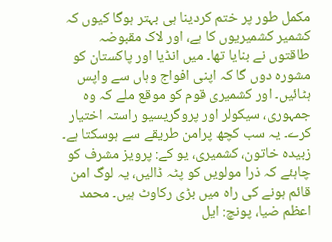مکمل طور پر ختم کردینا ہی بہتر ہوگا کیوں کہ کشمیر کشمیریوں کا ہے، اور لاک مقبوضہ طاقتوں نے بنایا تھا۔ میں انڈیا اور پاکستان کو مشورہ دوں گا کہ اپنی افواج وہاں سے واپس ہٹائیں۔ اور کشمیری قوم کو موقع ملے کہ وہ جمہوری، سیکولر اور پروگریسیو راستہ اختیار کرے۔ یہ سب کچھ پرامن طریقے سے ہوسکتا ہے۔ زبیدہ خاتون، کشمیری، یو کے: پرویز مشرف کو چاہئے کہ ذرا مولویں کو پٹہ ڈالیں، یہ لوگ امن قائم ہونے کی راہ میں بڑی رکاوٹ ہیں۔ محمد اعظم ضیا، پونچ: ایل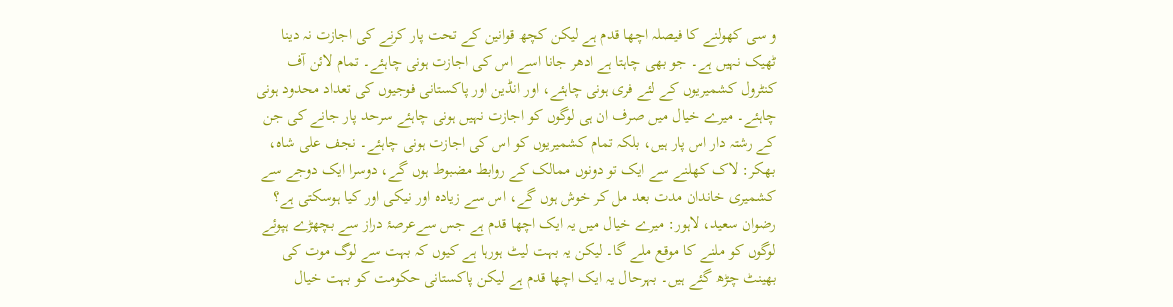و سی کھولنے کا فیصلہ اچھا قدم ہے لیکن کچھ قوانین کے تحت پار کرنے کی اجازت نہ دینا ٹھیک نہیں ہے۔ جو بھی چاہتا ہے ادھر جانا اسے اس کی اجازت ہونی چاہئے۔ تمام لائن آف کنٹرول کشمیریوں کے لئے فری ہونی چاہئے، اور انڈین اور پاکستانی فوجیوں کی تعداد محدود ہونی چاہئے۔ میرے خیال میں صرف ان ہی لوگوں کو اجازت نہیں ہونی چاہئے سرحد پار جانے کی جن کے رشتہ دار اس پار ہیں، بلکہ تمام کشمیریوں کو اس کی اجازت ہونی چاہئے۔ نجف علی شاہ، بھکر: لاک کھلنے سے ایک تو دونوں ممالک کے روابط مضبوط ہوں گے، دوسرا ایک دوجے سے کشمیری خاندان مدت بعد مل کر خوش ہوں گے، اس سے زیادہ اور نیکی اور کیا ہوسکتی ہے؟ رضوان سعید، لاہور: میرے خیال میں یہ ایک اچھا قدم ہے جس سےعرصۂ دراز سے بچھڑے ہپوئے لوگوں کو ملنے کا موقع ملے گا۔ لیکن یہ بہت لیٹ ہورہا ہے کیوں کہ بہت سے لوگ موت کی بھینٹ چڑھ گئے ہیں۔ بہرحال یہ ایک اچھا قدم ہے لیکن پاکستانی حکومت کو بہت خیال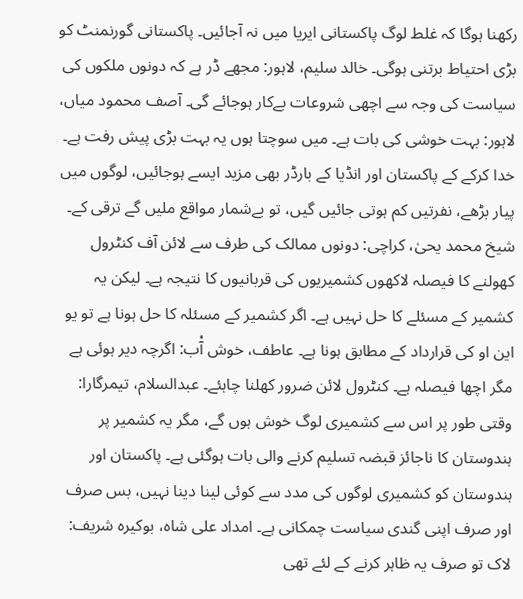رکھنا ہوگا کہ غلط لوگ پاکستانی ایریا میں نہ آجائیں۔ پاکستانی گورنمنٹ کو بڑی احتیاط برتنی ہوگی۔ خالد سلیم، لاہور: مجھے ڈر ہے کہ دونوں ملکوں کی سیاست کی وجہ سے اچھی شروعات بےکار ہوجائے گی۔ آصف محمود میاں، لاہور: بہت خوشی کی بات ہے۔ میں سوچتا ہوں یہ بہت بڑی پیش رفت ہے۔ خدا کرکے کے پاکستان اور انڈیا کے بارڈر بھی مزید ایسے ہوجائیں، لوگوں میں پیار بڑھے، نفرتیں کم ہوتی جائیں گیں، تو بےشمار مواقع ملیں گے ترقی کے۔ شیخ محمد یحیٰ، کراچی: دونوں ممالک کی طرف سے لائن آف کنٹرول کھولنے کا فیصلہ لاکھوں کشمیریوں کی قربانیوں کا نتیجہ ہے۔ لیکن یہ کشمیر کے مسئلے کا حل نہیں ہے۔ اگر کشمیر کے مسئلہ کا حل ہونا ہے تو یو این او کی قرارداد کے مطابق ہونا ہے۔ عاطف، خوش آْب: اگرچہ دیر ہوئی ہے مگر اچھا فیصلہ ہے۔ کنٹرول لائن ضرور کھلنا چاہئے۔ عبدالسلام، تیمرگارا: وقتی طور پر اس سے کشمیری لوگ خوش ہوں گے، مگر یہ کشمیر پر ہندوستان کا ناجائز قبضہ تسلیم کرنے والی بات ہوگئی ہے۔ پاکستان اور ہندوستان کو کشمیری لوگوں کی مدد سے کوئی لینا دینا نہیں، بس صرف اور صرف اپنی گندی سیاست چمکانی ہے۔ امداد علی شاہ، بوکیرہ شریف: لاک تو صرف یہ ظاہر کرنے کے لئے تھی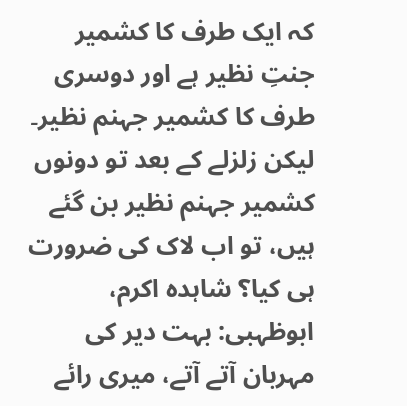کہ ایک طرف کا کشمیر جنتِ نظیر ہے اور دوسری طرف کا کشمیر جہنم نظیر۔ لیکن زلزلے کے بعد تو دونوں کشمیر جہنم نظیر بن گئے ہیں، تو اب لاک کی ضرورت ہی کیا؟ شاہدہ اکرم، ابوظہبی: بہت دیر کی مہربان آتے آتے، میری رائے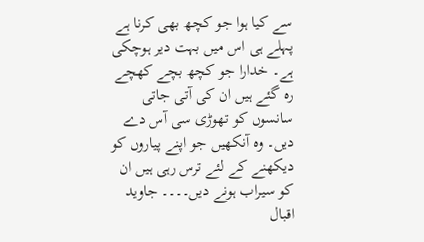سے کیا ہوا جو کچھ بھی کرنا ہے پہلے ہی اس میں بہت دیر ہوچکی ہے۔ خدارا جو کچھ بچے کھچے رہ گئے ہیں ان کی آتی جاتی سانسوں کو تھوڑی سی آس دے دیں۔ وہ آنکھیں جو اپنے پیاروں کو دیکھنے کے لئے ترس رہی ہیں ان کو سیراب ہونے دیں۔۔۔۔ جاوید اقبال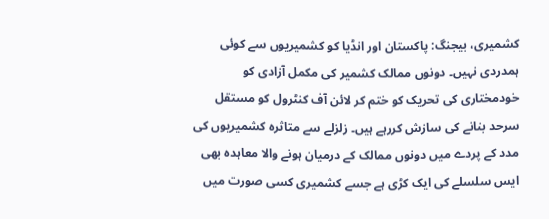کشمیری، بیجنگ: پاکستان اور انڈیا کو کشمیریوں سے کوئی ہمدردی نہیں۔ دونوں ممالک کشمیر کی مکمل آزادی کو خودمختاری کی تحریک کو ختم کر لائن آف کنٹرول کو مستقل سرحد بنانے کی سازش کررہے ہیں۔ زلزلے سے متاثرہ کشمیریوں کی مدد کے پردے میں دونوں ممالک کے درمیان ہونے والا معاہدہ بھی ایس سلسلے کی ایک کڑی ہے جسے کشمیری کسی صورت میں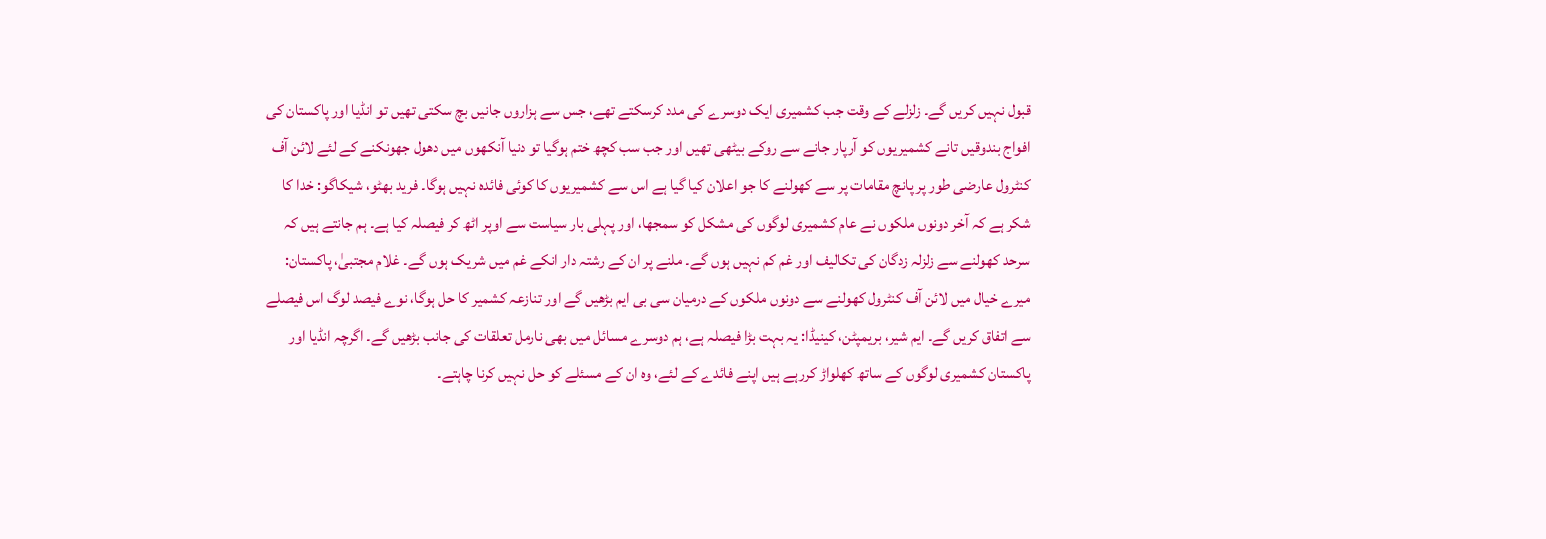قبول نہیں کریں گے۔ زلزلے کے وقت جب کشمیری ایک دوسرے کی مدد کرسکتے تھے، جس سے ہزاروں جانیں بچ سکتی تھیں تو انڈیا اور پاکستان کی افواج بندوقیں تانے کشمیریوں کو آرپار جانے سے روکے بیٹھی تھیں اور جب سب کچھ ختم ہوگیا تو دنیا آنکھوں میں دھول جھونکنے کے لئے لائن آف کنٹرول عارضی طور پر پانچ مقامات پر سے کھولنے کا جو اعلان کیا گیا ہے اس سے کشمیریوں کا کوئی فائدہ نہیں ہوگا۔ فرید بھٹو، شیکاگو: خدا کا شکر ہے کہ آخر دونوں ملکوں نے عام کشمیری لوگوں کی مشکل کو سمجھا، اور پہلی بار سیاست سے اوپر اٹھ کر فیصلہ کیا ہے۔ ہم جانتے ہیں کہ سرحد کھولنے سے زلزلہ زدگان کی تکالیف اور غم کم نہیں ہوں گے۔ ملنے پر ان کے رشتہ دار انکے غم میں شریک ہوں گے۔ غلام مجتبیٰ، پاکستان: میرے خیال میں لائن آف کنٹرول کھولنے سے دونوں ملکوں کے درمیان سی بی ایم بڑھیں گے اور تنازعہ کشمیر کا حل ہوگا، نوے فیصد لوگ اس فیصلے سے اتفاق کریں گے۔ ایم شیر، بریمپٹن، کینیڈا: یہ بہت بڑا فیصلہ ہے، ہم دوسرے مسائل میں بھی نارمل تعلقات کی جانب بڑھیں گے۔ اگرچہ انڈیا اور پاکستان کشمیری لوگوں کے ساتھ کھلواڑ کررہے ہیں اپنے فائدے کے لئے، وہ ان کے مسئلے کو حل نہیں کرنا چاہتے۔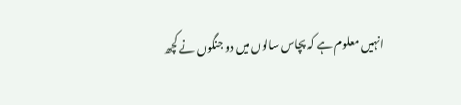انہیں معلوم ہے کہ پچاس سالوں میں دو جنگوں نے کچھ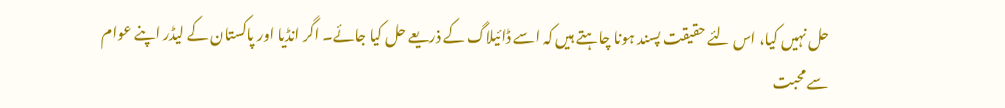حل نہیں کیا، اس لئے حقیقت پسند ہونا چاہتے ہیں کہ اسے ڈائیلاگ کے ذریعے حل کیا جائے۔ اگر انڈیا اور پاکستان کے لیڈر اپنے عوام سے محبت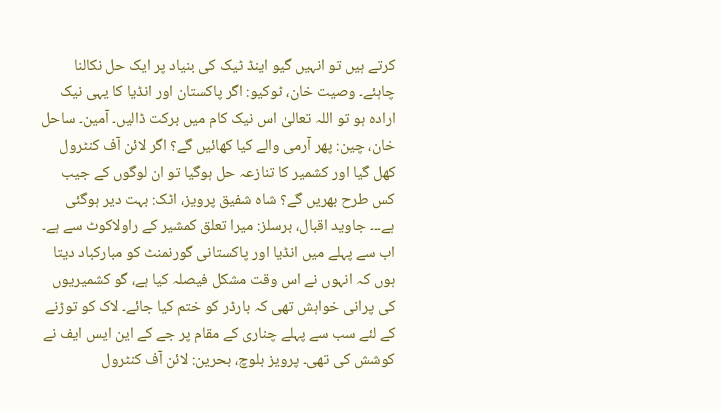کرتے ہیں تو انہیں گیو اینڈ ٹیک کی بنیاد پر ایک حل نکالنا چاہئے۔ وصیت خان، ٹوکیو: اگر پاکستان اور انڈیا کا یہی نیک ارادہ ہو تو اللہ تعالیٰ اس نیک کام میں برکت ڈالیں۔ آمین۔ ساحل خان، چین: پھر آرمی والے کیا کھائیں گے؟ اگر لائن آف کنٹرول کھل گیا اور کشمیر کا تنازعہ حل ہوگیا تو ان لوگوں کے جیب کس طرح بھریں گے؟ شاہ شفیق پرویز، اٹک: بہت دیر ہوگئی ہے۔۔۔ جاوید اقبال، برسلز: میرا تعلق کمشیر کے راولاکوٹ سے ہے۔ اب سے پہلے میں انڈیا اور پاکستانی گورنمنٹ کو مبارکباد دیتا ہوں کہ انہوں نے اس وقت مشکل فیصلہ کیا ہے، گو کشمیریوں کی پرانی خواہش تھی کہ بارڈر کو ختم کیا جائے۔ لاک کو توڑنے کے لئے سب سے پہلے چناری کے مقام پر جے کے این ایس ایف نے کوشش کی تھی۔ پرویز بلوچ، بحرین: لائن آف کنٹرول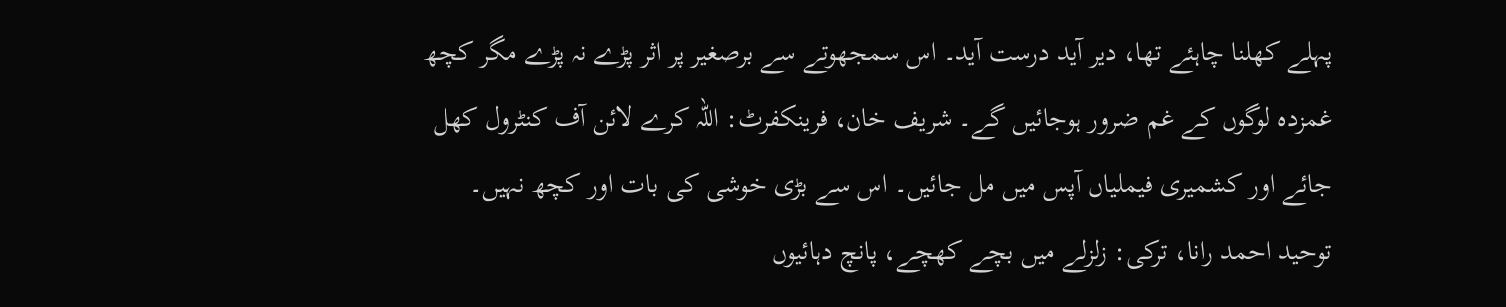پہلے کھلنا چاہئے تھا، دیر آید درست آید۔ اس سمجھوتے سے برصغیر پر اثر پڑے نہ پڑے مگر کچھ غمزدہ لوگوں کے غم ضرور ہوجائیں گے۔ شریف خان، فرینکفرٹ: اللہ کرے لائن آف کنٹرول کھل جائے اور کشمیری فیملیاں آپس میں مل جائیں۔ اس سے بڑی خوشی کی بات اور کچھ نہیں۔ توحید احمد رانا، ترکی: زلزلے میں بچے کھچے، پانچ دہائیوں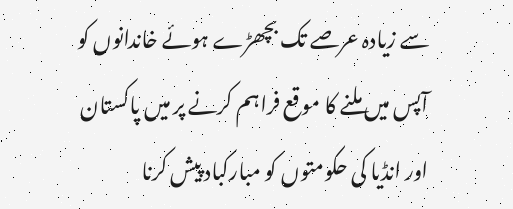سے زیادہ عرصے تک بچھڑے ہوئے خاندانوں کو آپس میں ملنے کا موقع فراہم کرنے پر میں پاکستان اور انڈیا کی حکومتوں کو مبارکباد پیش کرنا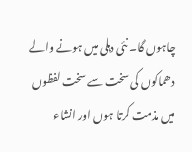چاہوں گا۔ نئی دہلی میں ہونے والے دھماکوں کی سخت سے سخت لفظوں میں مذمت کرتا ہوں اور انشاء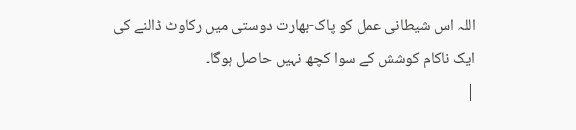اللہ اس شیطانی عمل کو پاک-بھارت دوستی میں رکاوٹ ڈالنے کی ایک ناکام کوشش کے سوا کچھ نہیں حاصل ہوگا۔
|